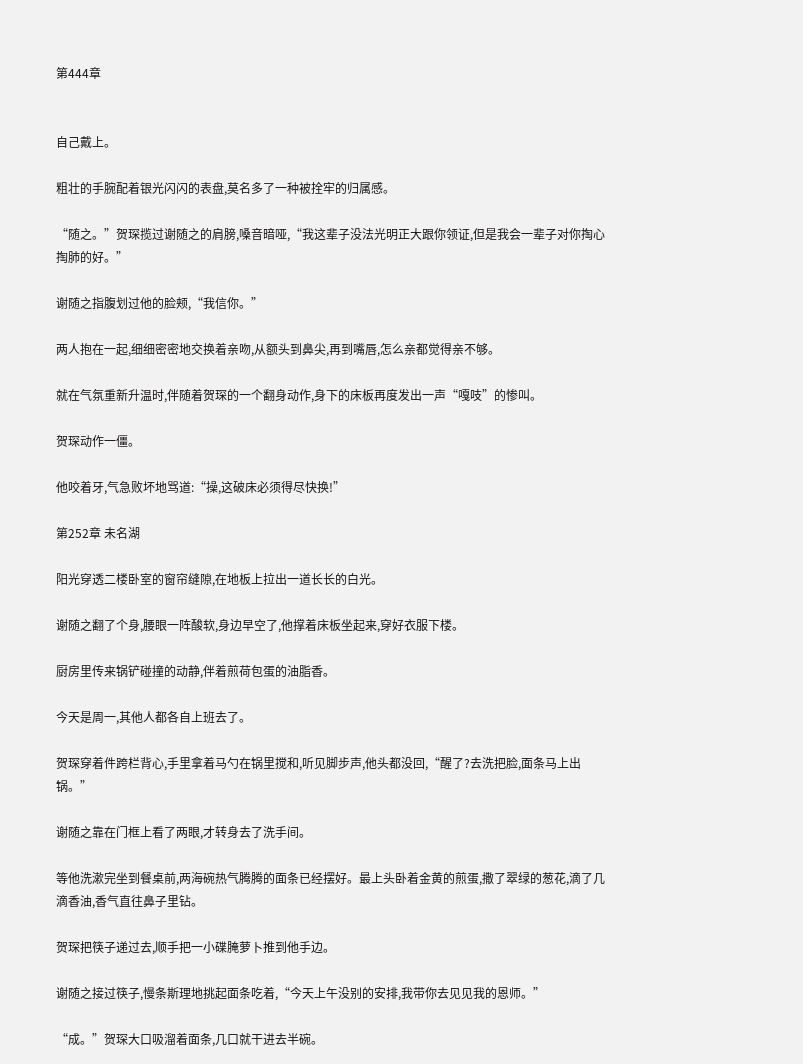第444章


自己戴上。

粗壮的手腕配着银光闪闪的表盘,莫名多了一种被拴牢的归属感。

“随之。”贺琛揽过谢随之的肩膀,嗓音暗哑,“我这辈子没法光明正大跟你领证,但是我会一辈子对你掏心掏肺的好。”

谢随之指腹划过他的脸颊,“我信你。”

两人抱在一起,细细密密地交换着亲吻,从额头到鼻尖,再到嘴唇,怎么亲都觉得亲不够。

就在气氛重新升温时,伴随着贺琛的一个翻身动作,身下的床板再度发出一声“嘎吱”的惨叫。

贺琛动作一僵。

他咬着牙,气急败坏地骂道:“操,这破床必须得尽快换!”

第252章 未名湖

阳光穿透二楼卧室的窗帘缝隙,在地板上拉出一道长长的白光。

谢随之翻了个身,腰眼一阵酸软,身边早空了,他撑着床板坐起来,穿好衣服下楼。

厨房里传来锅铲碰撞的动静,伴着煎荷包蛋的油脂香。

今天是周一,其他人都各自上班去了。

贺琛穿着件跨栏背心,手里拿着马勺在锅里搅和,听见脚步声,他头都没回,“醒了?去洗把脸,面条马上出锅。”

谢随之靠在门框上看了两眼,才转身去了洗手间。

等他洗漱完坐到餐桌前,两海碗热气腾腾的面条已经摆好。最上头卧着金黄的煎蛋,撒了翠绿的葱花,滴了几滴香油,香气直往鼻子里钻。

贺琛把筷子递过去,顺手把一小碟腌萝卜推到他手边。

谢随之接过筷子,慢条斯理地挑起面条吃着,“今天上午没别的安排,我带你去见见我的恩师。”

“成。”贺琛大口吸溜着面条,几口就干进去半碗。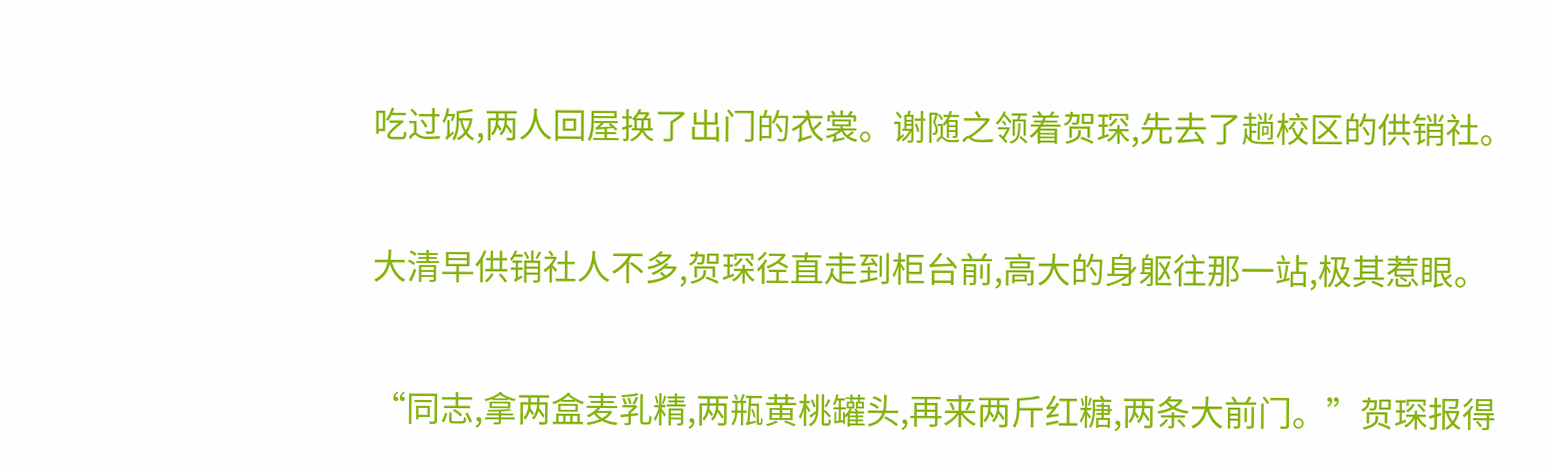吃过饭,两人回屋换了出门的衣裳。谢随之领着贺琛,先去了趟校区的供销社。

大清早供销社人不多,贺琛径直走到柜台前,高大的身躯往那一站,极其惹眼。

“同志,拿两盒麦乳精,两瓶黄桃罐头,再来两斤红糖,两条大前门。”贺琛报得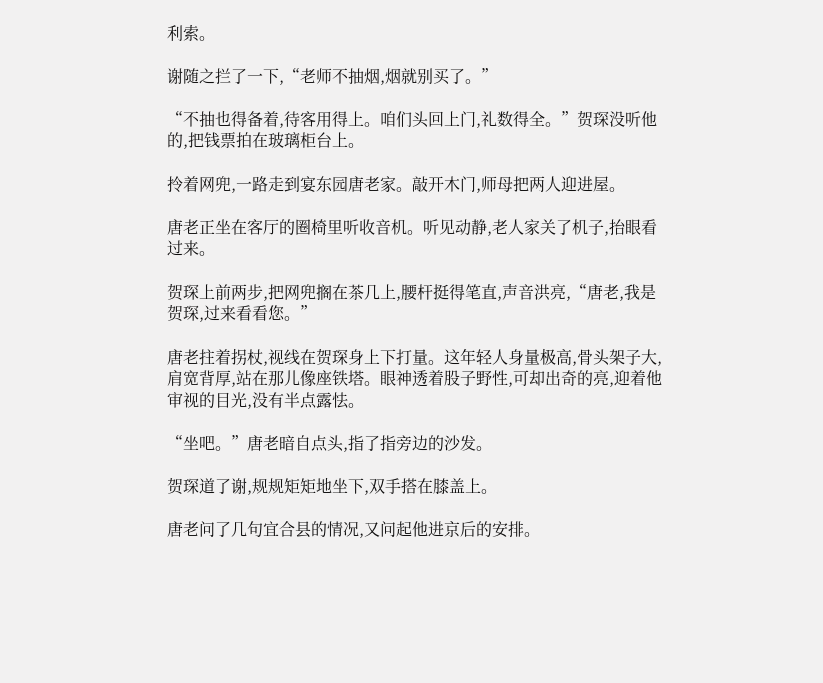利索。

谢随之拦了一下,“老师不抽烟,烟就别买了。”

“不抽也得备着,待客用得上。咱们头回上门,礼数得全。”贺琛没听他的,把钱票拍在玻璃柜台上。

拎着网兜,一路走到宴东园唐老家。敲开木门,师母把两人迎进屋。

唐老正坐在客厅的圈椅里听收音机。听见动静,老人家关了机子,抬眼看过来。

贺琛上前两步,把网兜搁在茶几上,腰杆挺得笔直,声音洪亮,“唐老,我是贺琛,过来看看您。”

唐老拄着拐杖,视线在贺琛身上下打量。这年轻人身量极高,骨头架子大,肩宽背厚,站在那儿像座铁塔。眼神透着股子野性,可却出奇的亮,迎着他审视的目光,没有半点露怯。

“坐吧。”唐老暗自点头,指了指旁边的沙发。

贺琛道了谢,规规矩矩地坐下,双手搭在膝盖上。

唐老问了几句宜合县的情况,又问起他进京后的安排。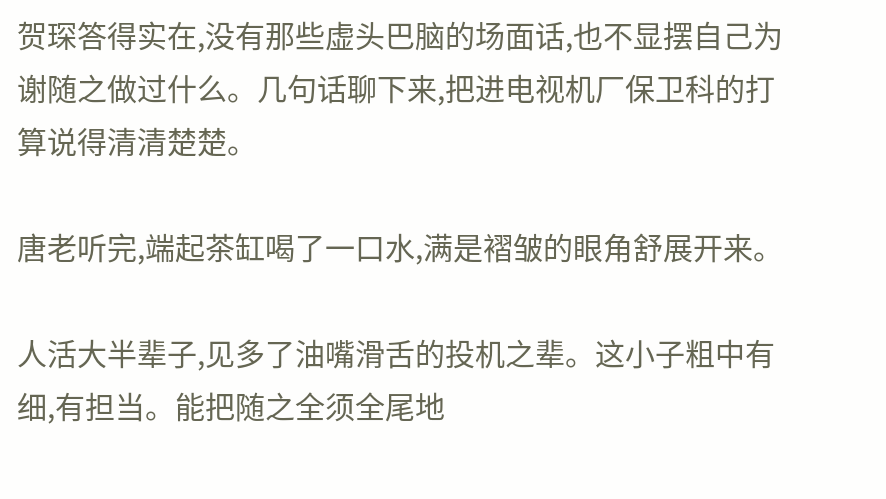贺琛答得实在,没有那些虚头巴脑的场面话,也不显摆自己为谢随之做过什么。几句话聊下来,把进电视机厂保卫科的打算说得清清楚楚。

唐老听完,端起茶缸喝了一口水,满是褶皱的眼角舒展开来。

人活大半辈子,见多了油嘴滑舌的投机之辈。这小子粗中有细,有担当。能把随之全须全尾地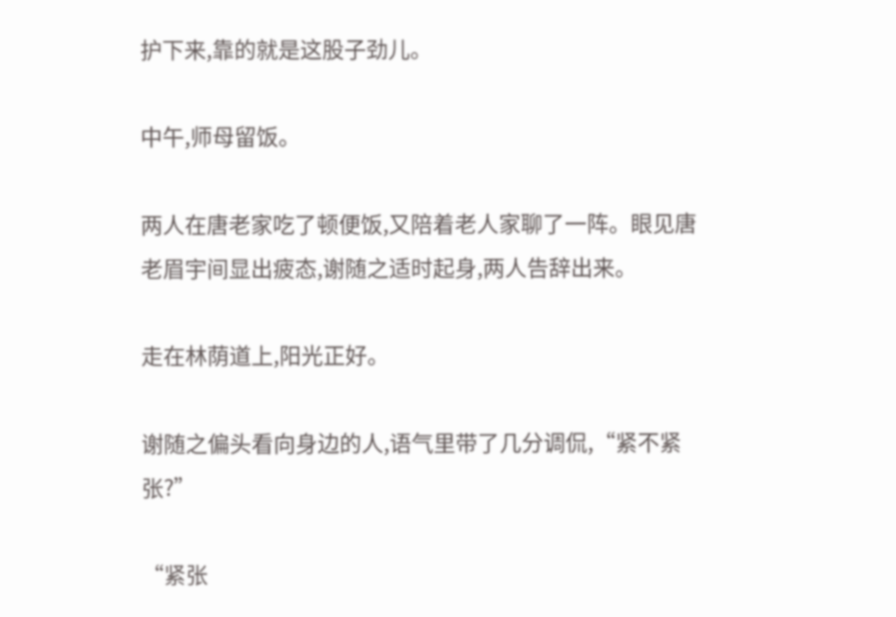护下来,靠的就是这股子劲儿。

中午,师母留饭。

两人在唐老家吃了顿便饭,又陪着老人家聊了一阵。眼见唐老眉宇间显出疲态,谢随之适时起身,两人告辞出来。

走在林荫道上,阳光正好。

谢随之偏头看向身边的人,语气里带了几分调侃,“紧不紧张?”

“紧张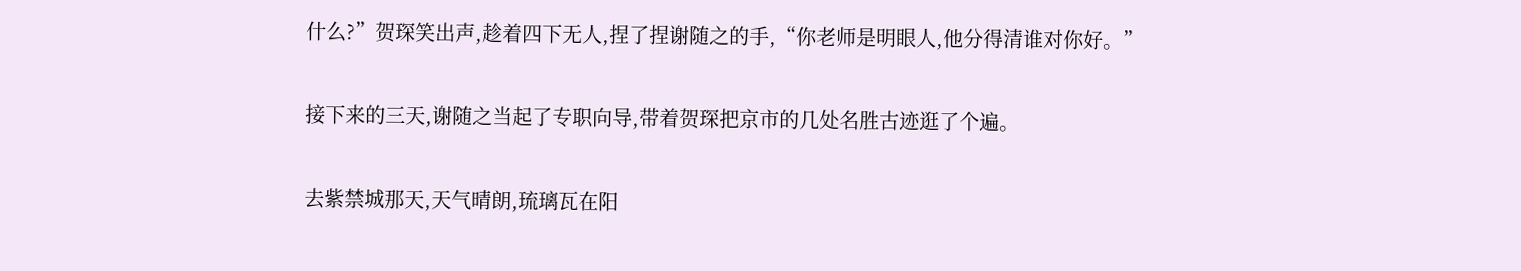什么?”贺琛笑出声,趁着四下无人,捏了捏谢随之的手,“你老师是明眼人,他分得清谁对你好。”

接下来的三天,谢随之当起了专职向导,带着贺琛把京市的几处名胜古迹逛了个遍。

去紫禁城那天,天气晴朗,琉璃瓦在阳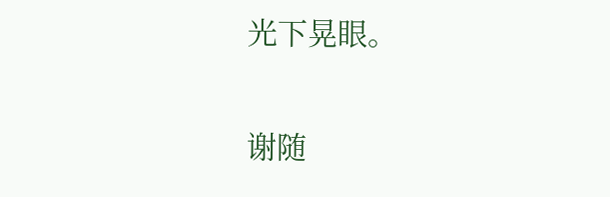光下晃眼。

谢随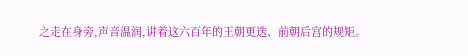之走在身旁,声音温润,讲着这六百年的王朝更迭、前朝后宫的规矩。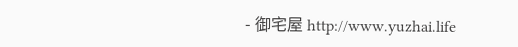- 御宅屋 http://www.yuzhai.life